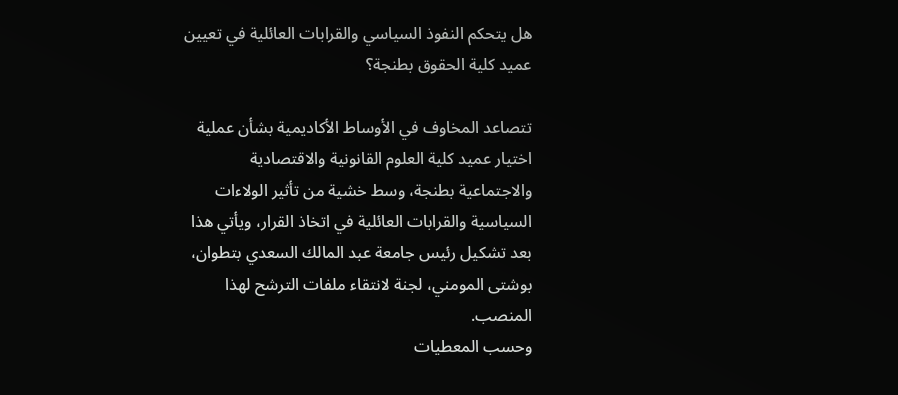هل يتحكم النفوذ السياسي والقرابات العائلية في تعيين عميد كلية الحقوق بطنجة؟

تتصاعد المخاوف في الأوساط الأكاديمية بشأن عملية اختيار عميد كلية العلوم القانونية والاقتصادية والاجتماعية بطنجة، وسط خشية من تأثير الولاءات السياسية والقرابات العائلية في اتخاذ القرار، ويأتي هذا بعد تشكيل رئيس جامعة عبد المالك السعدي بتطوان، بوشتى المومني، لجنة لانتقاء ملفات الترشح لهذا المنصب.
وحسب المعطيات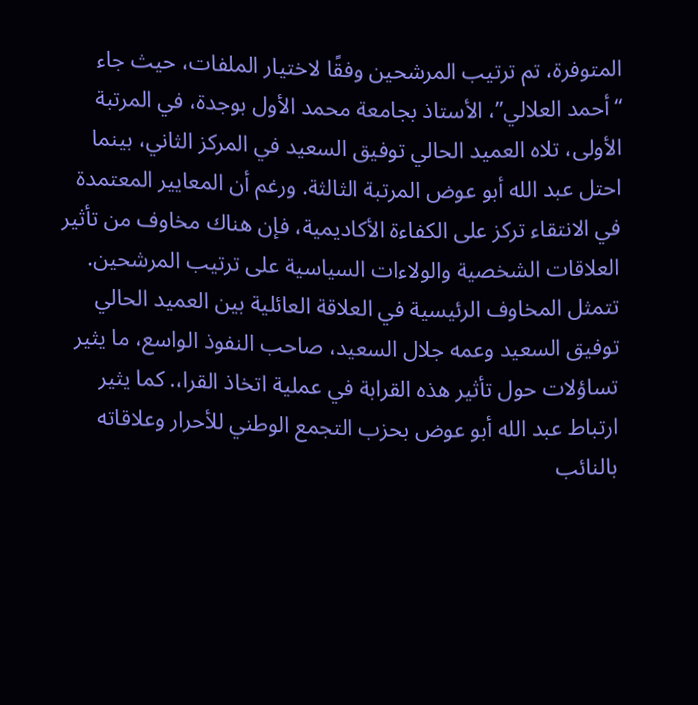المتوفرة، تم ترتيب المرشحين وفقًا لاختيار الملفات، حيث جاء “أحمد العلالي”، الأستاذ بجامعة محمد الأول بوجدة، في المرتبة الأولى، تلاه العميد الحالي توفيق السعيد في المركز الثاني، بينما احتل عبد الله أبو عوض المرتبة الثالثة. ورغم أن المعايير المعتمدة في الانتقاء تركز على الكفاءة الأكاديمية، فإن هناك مخاوف من تأثير العلاقات الشخصية والولاءات السياسية على ترتيب المرشحين.
تتمثل المخاوف الرئيسية في العلاقة العائلية بين العميد الحالي توفيق السعيد وعمه جلال السعيد، صاحب النفوذ الواسع، ما يثير تساؤلات حول تأثير هذه القرابة في عملية اتخاذ القرا،. كما يثير ارتباط عبد الله أبو عوض بحزب التجمع الوطني للأحرار وعلاقاته بالنائب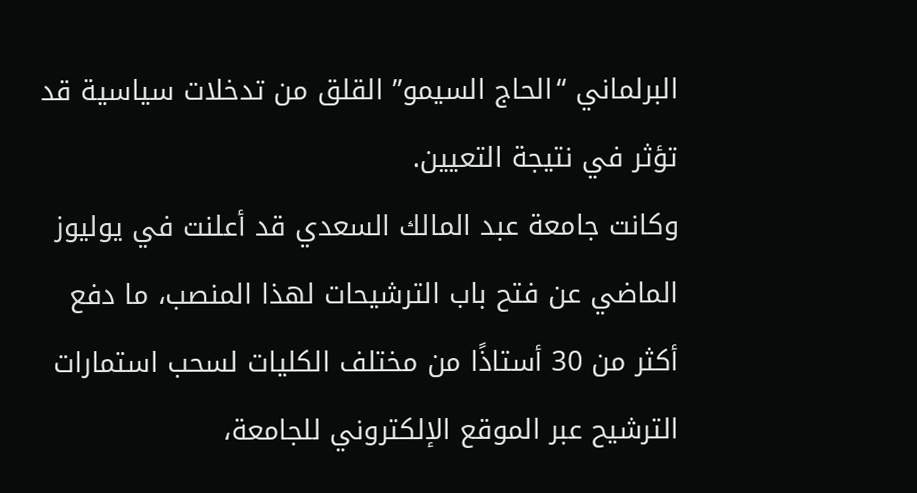البرلماني “الحاج السيمو” القلق من تدخلات سياسية قد تؤثر في نتيجة التعيين.
وكانت جامعة عبد المالك السعدي قد أعلنت في يوليوز الماضي عن فتح باب الترشيحات لهذا المنصب، ما دفع أكثر من 30 أستاذًا من مختلف الكليات لسحب استمارات الترشيح عبر الموقع الإلكتروني للجامعة،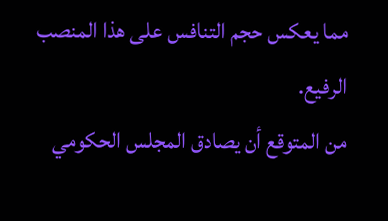مما يعكس حجم التنافس على هذا المنصب الرفيع.
من المتوقع أن يصادق المجلس الحكومي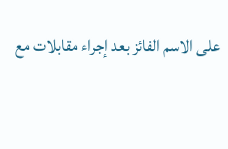على الاسم الفائز بعد إجراء مقابلات مع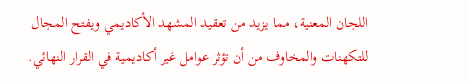اللجان المعنية، مما يزيد من تعقيد المشهد الأكاديمي ويفتح المجال للتكهنات والمخاوف من أن تؤثر عوامل غير أكاديمية في القرار النهائي.